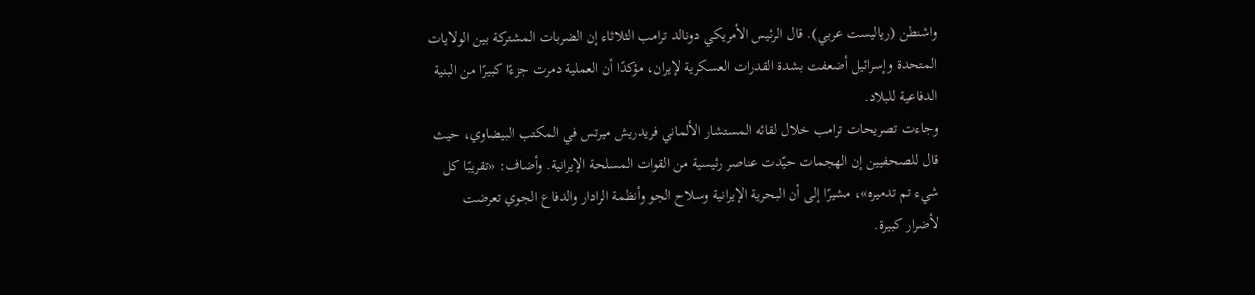واشنطن (رياليست عربي). قال الرئيس الأمريكي دونالد ترامب الثلاثاء إن الضربات المشتركة بين الولايات المتحدة وإسرائيل أضعفت بشدة القدرات العسكرية لإيران، مؤكدًا أن العملية دمرت جزءًا كبيرًا من البنية الدفاعية للبلاد.
وجاءت تصريحات ترامب خلال لقائه المستشار الألماني فريدريش ميرتس في المكتب البيضاوي، حيث قال للصحفيين إن الهجمات حيّدت عناصر رئيسية من القوات المسلحة الإيرانية. وأضاف: «تقريبًا كل شيء تم تدميره»، مشيرًا إلى أن البحرية الإيرانية وسلاح الجو وأنظمة الرادار والدفاع الجوي تعرضت لأضرار كبيرة.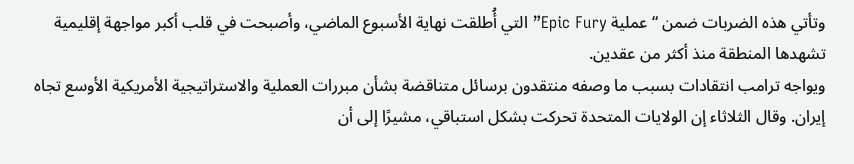وتأتي هذه الضربات ضمن “عملية Epic Fury” التي أُطلقت نهاية الأسبوع الماضي، وأصبحت في قلب أكبر مواجهة إقليمية تشهدها المنطقة منذ أكثر من عقدين.
ويواجه ترامب انتقادات بسبب ما وصفه منتقدون برسائل متناقضة بشأن مبررات العملية والاستراتيجية الأمريكية الأوسع تجاه إيران. وقال الثلاثاء إن الولايات المتحدة تحركت بشكل استباقي، مشيرًا إلى أن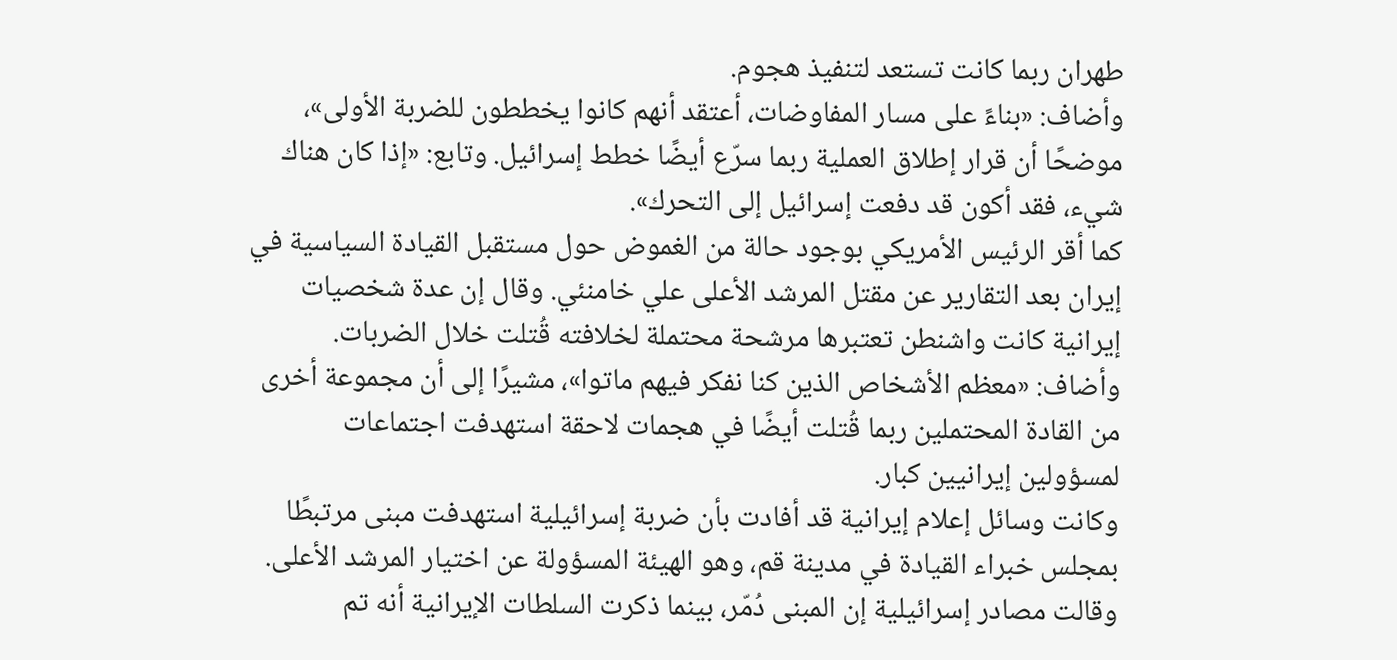طهران ربما كانت تستعد لتنفيذ هجوم.
وأضاف: «بناءً على مسار المفاوضات، أعتقد أنهم كانوا يخططون للضربة الأولى»، موضحًا أن قرار إطلاق العملية ربما سرّع أيضًا خطط إسرائيل. وتابع: «إذا كان هناك شيء، فقد أكون قد دفعت إسرائيل إلى التحرك».
كما أقر الرئيس الأمريكي بوجود حالة من الغموض حول مستقبل القيادة السياسية في إيران بعد التقارير عن مقتل المرشد الأعلى علي خامنئي. وقال إن عدة شخصيات إيرانية كانت واشنطن تعتبرها مرشحة محتملة لخلافته قُتلت خلال الضربات.
وأضاف: «معظم الأشخاص الذين كنا نفكر فيهم ماتوا»، مشيرًا إلى أن مجموعة أخرى من القادة المحتملين ربما قُتلت أيضًا في هجمات لاحقة استهدفت اجتماعات لمسؤولين إيرانيين كبار.
وكانت وسائل إعلام إيرانية قد أفادت بأن ضربة إسرائيلية استهدفت مبنى مرتبطًا بمجلس خبراء القيادة في مدينة قم، وهو الهيئة المسؤولة عن اختيار المرشد الأعلى. وقالت مصادر إسرائيلية إن المبنى دُمّر، بينما ذكرت السلطات الإيرانية أنه تم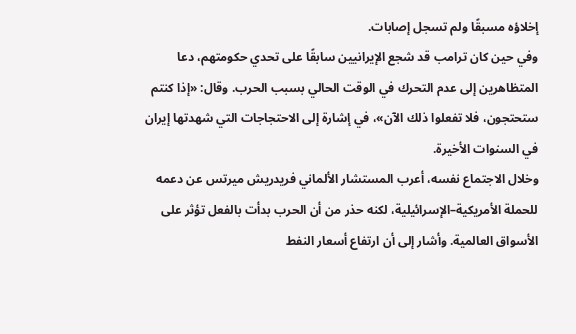إخلاؤه مسبقًا ولم تسجل إصابات.
وفي حين كان ترامب قد شجع الإيرانيين سابقًا على تحدي حكومتهم، دعا المتظاهرين إلى عدم التحرك في الوقت الحالي بسبب الحرب. وقال: «إذا كنتم ستحتجون، فلا تفعلوا ذلك الآن»، في إشارة إلى الاحتجاجات التي شهدتها إيران في السنوات الأخيرة.
وخلال الاجتماع نفسه، أعرب المستشار الألماني فريدريش ميرتس عن دعمه للحملة الأمريكية–الإسرائيلية، لكنه حذر من أن الحرب بدأت بالفعل تؤثر على الأسواق العالمية. وأشار إلى أن ارتفاع أسعار النفط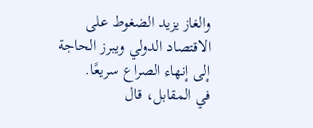والغاز يزيد الضغوط على الاقتصاد الدولي ويبرز الحاجة إلى إنهاء الصراع سريعًا.
في المقابل، قال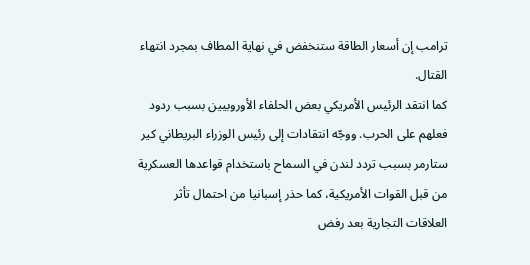ترامب إن أسعار الطاقة ستنخفض في نهاية المطاف بمجرد انتهاء القتال.
كما انتقد الرئيس الأمريكي بعض الحلفاء الأوروبيين بسبب ردود فعلهم على الحرب. ووجّه انتقادات إلى رئيس الوزراء البريطاني كير ستارمر بسبب تردد لندن في السماح باستخدام قواعدها العسكرية من قبل القوات الأمريكية، كما حذر إسبانيا من احتمال تأثر العلاقات التجارية بعد رفض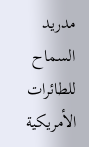مدريد السماح للطائرات الأمريكية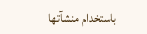باستخدام منشآتها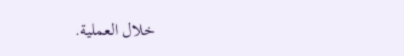خلال العملية.